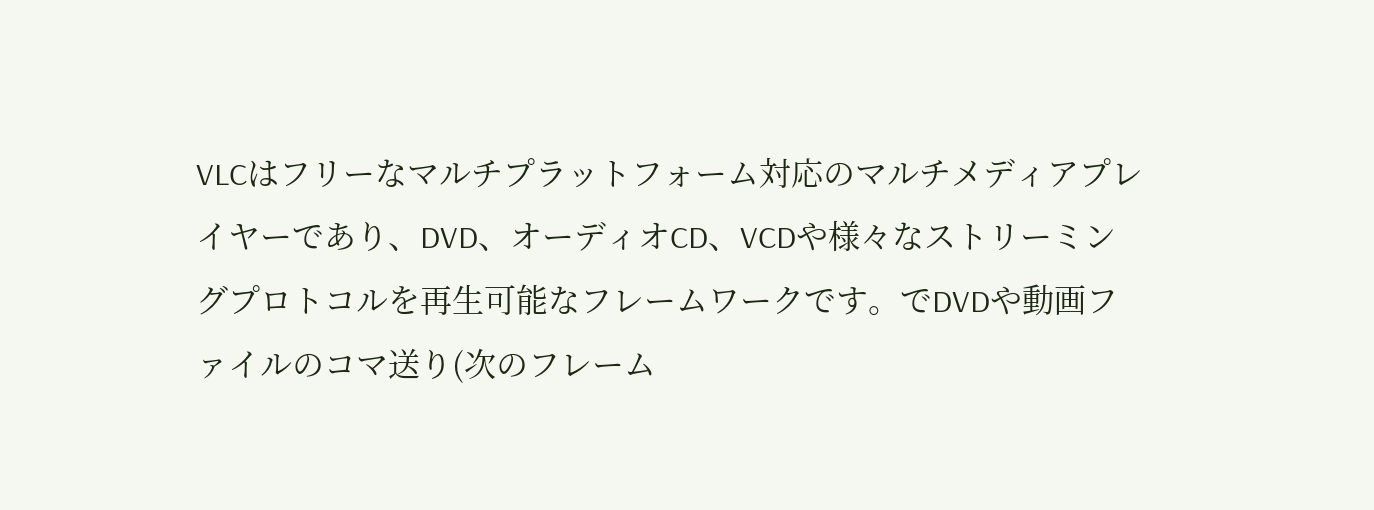VLCはフリーなマルチプラットフォーム対応のマルチメディアプレイヤーであり、DVD、オーディオCD、VCDや様々なストリーミングプロトコルを再生可能なフレームワークです。でDVDや動画ファイルのコマ送り(次のフレーム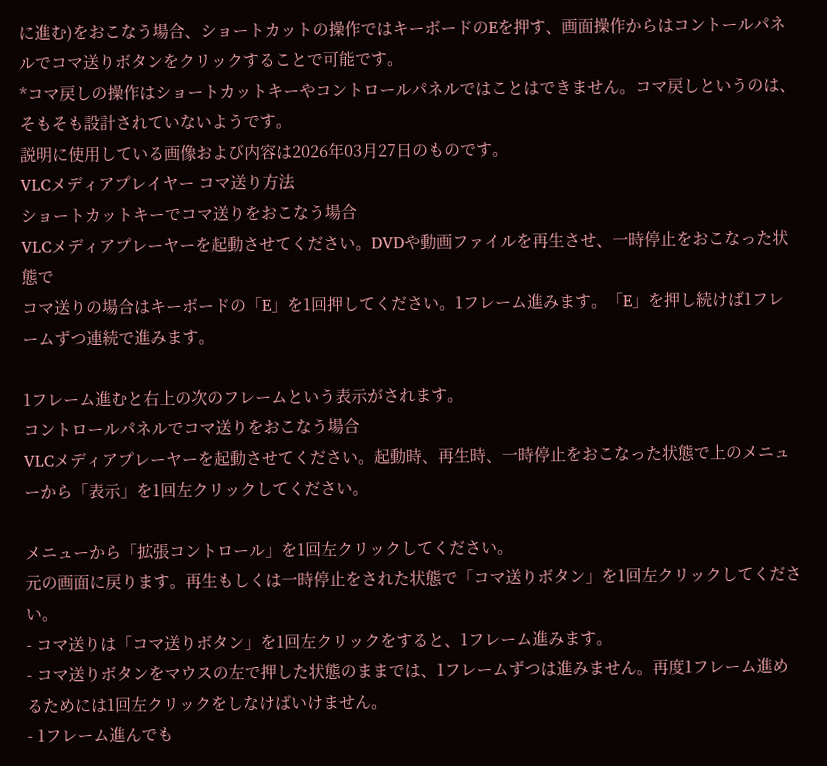に進む)をおこなう場合、ショートカットの操作ではキーボードのEを押す、画面操作からはコントールパネルでコマ送りボタンをクリックすることで可能です。
*コマ戻しの操作はショートカットキーやコントロールパネルではことはできません。コマ戻しというのは、そもそも設計されていないようです。
説明に使用している画像および内容は2026年03月27日のものです。
VLCメディアプレイヤー コマ送り方法
ショートカットキーでコマ送りをおこなう場合
VLCメディアプレーヤーを起動させてください。DVDや動画ファイルを再生させ、一時停止をおこなった状態で
コマ送りの場合はキーボードの「E」を1回押してください。1フレーム進みます。「E」を押し続けば1フレームずつ連続で進みます。

1フレーム進むと右上の次のフレームという表示がされます。
コントロールパネルでコマ送りをおこなう場合
VLCメディアプレーヤーを起動させてください。起動時、再生時、一時停止をおこなった状態で上のメニューから「表示」を1回左クリックしてください。

メニューから「拡張コントロール」を1回左クリックしてください。
元の画面に戻ります。再生もしくは一時停止をされた状態で「コマ送りボタン」を1回左クリックしてください。
- コマ送りは「コマ送りボタン」を1回左クリックをすると、1フレーム進みます。
- コマ送りボタンをマウスの左で押した状態のままでは、1フレームずつは進みません。再度1フレーム進めるためには1回左クリックをしなけばいけません。
- 1フレーム進んでも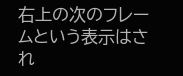右上の次のフレームという表示はされ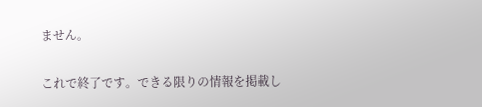ません。

これで終了です。できる限りの情報を掲載し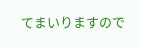てまいりますので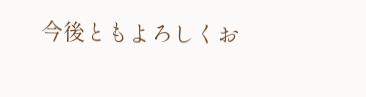今後ともよろしくお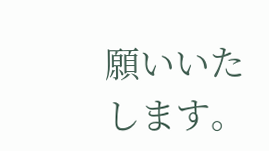願いいたします。